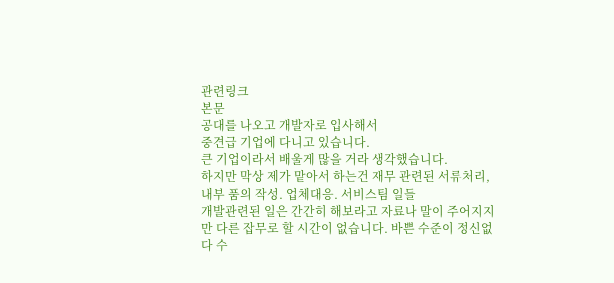관련링크
본문
공대를 나오고 개발자로 입사해서
중견급 기업에 다니고 있습니다.
큰 기업이라서 배울게 많을 거라 생각했습니다.
하지만 막상 제가 맡아서 하는건 재무 관련된 서류처리, 내부 품의 작성. 업체대응. 서비스팀 일들
개발관련된 일은 간간히 해보라고 자료나 말이 주어지지만 다른 잡무로 할 시간이 없습니다. 바쁜 수준이 정신없다 수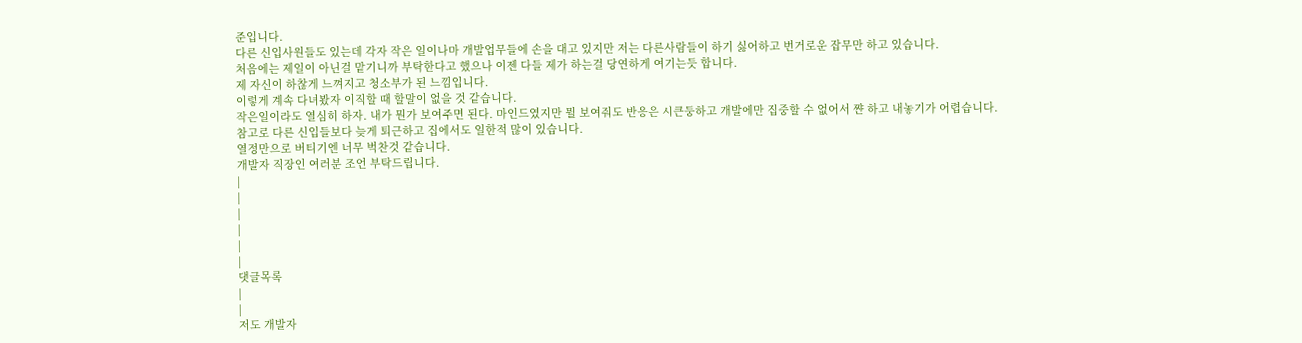준입니다.
다른 신입사원들도 있는데 각자 작은 일이나마 개발업무들에 손을 대고 있지만 저는 다른사람들이 하기 싫어하고 번거로운 잡무만 하고 있습니다.
처음에는 제일이 아닌걸 맡기니까 부탁한다고 했으나 이젠 다들 제가 하는걸 당연하게 여기는듯 합니다.
제 자신이 하찮게 느껴지고 청소부가 된 느낌입니다.
이렇게 계속 다녀봤자 이직할 때 할말이 없을 것 같습니다.
작은일이라도 열심히 하자. 내가 뭔가 보여주면 된다. 마인드였지만 뭘 보여줘도 반응은 시큰둥하고 개발에만 집중할 수 없어서 쨘 하고 내놓기가 어렵습니다.
참고로 다른 신입들보다 늦게 퇴근하고 집에서도 일한적 많이 있습니다.
열정만으로 버티기엔 너무 벅찬것 같습니다.
개발자 직장인 여러분 조언 부탁드립니다.
|
|
|
|
|
|
댓글목록
|
|
저도 개발자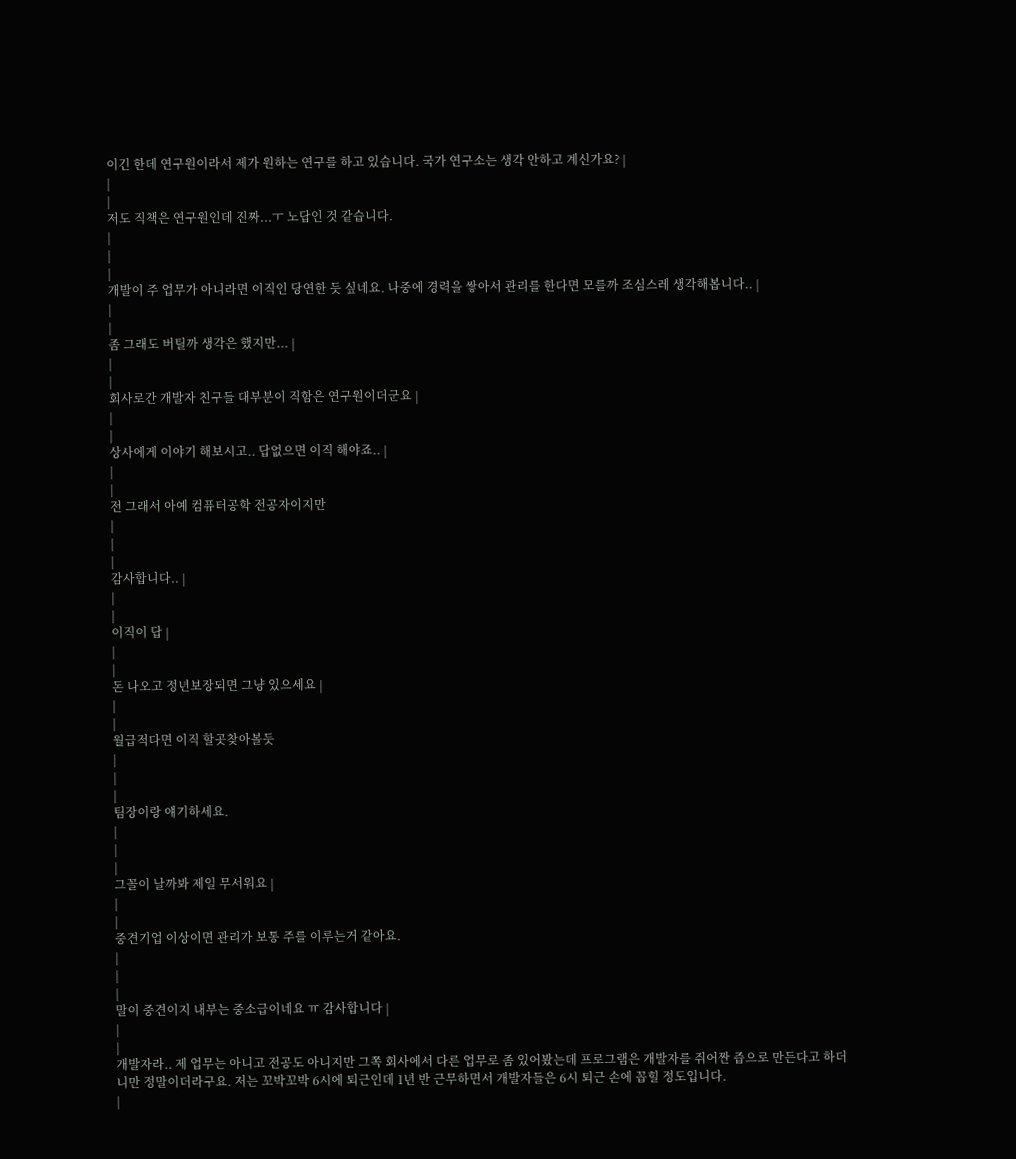이긴 한데 연구원이라서 제가 원하는 연구를 하고 있습니다. 국가 연구소는 생각 안하고 계신가요? |
|
|
저도 직책은 연구원인데 진짜...ㅜ 노답인 것 같습니다.
|
|
|
개발이 주 업무가 아니라면 이직인 당연한 듯 싶네요. 나중에 경력을 쌓아서 관리를 한다면 모를까 조심스레 생각해봅니다.. |
|
|
좀 그래도 버틸까 생각은 했지만... |
|
|
회사로간 개발자 친구들 대부분이 직함은 연구원이더군요 |
|
|
상사에게 이야기 해보시고.. 답없으면 이직 해야죠.. |
|
|
전 그래서 아예 컴퓨터공학 전공자이지만
|
|
|
감사합니다.. |
|
|
이직이 답 |
|
|
돈 나오고 정년보장되면 그냥 있으세요 |
|
|
월급적다면 이직 할곳찾아볼듯
|
|
|
팀장이랑 얘기하세요.
|
|
|
그꼴이 날까봐 제일 무서워요 |
|
|
중견기업 이상이면 관리가 보통 주를 이루는거 같아요.
|
|
|
말이 중견이지 내부는 중소급이네요 ㅠ 감사합니다 |
|
|
개발자라.. 제 업무는 아니고 전공도 아니지만 그쪽 회사에서 다른 업무로 좀 있어봤는데 프로그램은 개발자를 쥐어짠 즙으로 만든다고 하더니만 정말이더라구요. 저는 꼬박꼬박 6시에 퇴근인데 1년 반 근무하면서 개발자들은 6시 퇴근 손에 꼽힐 정도입니다.
|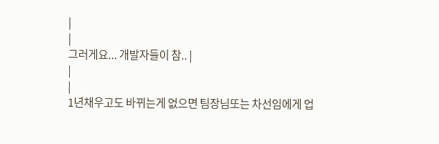|
|
그러게요... 개발자들이 참.. |
|
|
1년채우고도 바뀌는게 없으면 팀장님또는 차선임에게 업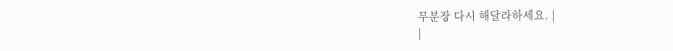무분장 다시 해달라하세요. |
|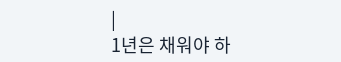|
1년은 채워야 하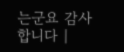는군요 감사합니다 |